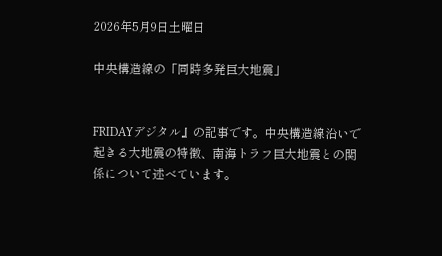2026年5月9日土曜日

中央構造線の「同時多発巨大地震」


FRIDAYデジタル』の記事です。中央構造線沿いで起きる大地震の特徴、南海トラフ巨大地震との関係について述べています。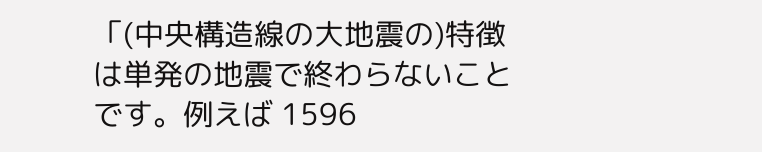「(中央構造線の大地震の)特徴は単発の地震で終わらないことです。例えば 1596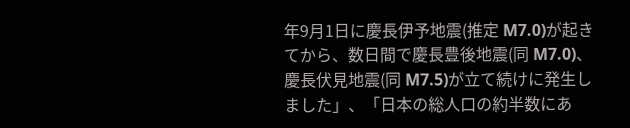年9月1日に慶長伊予地震(推定 M7.0)が起きてから、数日間で慶長豊後地震(同 M7.0)、慶長伏見地震(同 M7.5)が立て続けに発生しました」、「日本の総人口の約半数にあ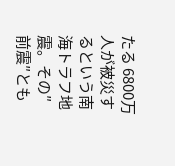たる 6800万人が被災するという南海トラフ地震。その″前震″とも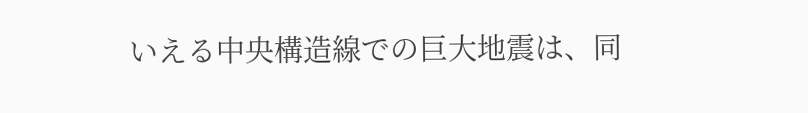いえる中央構造線での巨大地震は、同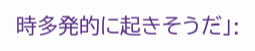時多発的に起きそうだ」: